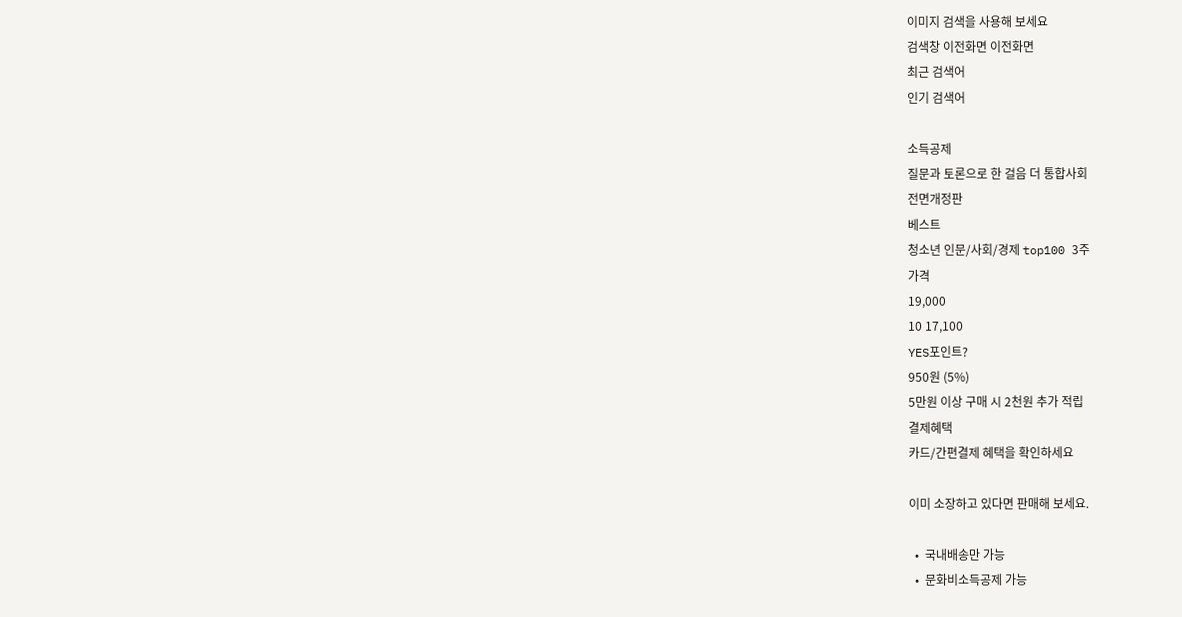이미지 검색을 사용해 보세요
검색창 이전화면 이전화면
최근 검색어
인기 검색어

소득공제
질문과 토론으로 한 걸음 더 통합사회
전면개정판
베스트
청소년 인문/사회/경제 top100 3주
가격
19,000
10 17,100
YES포인트?
950원 (5%)
5만원 이상 구매 시 2천원 추가 적립
결제혜택
카드/간편결제 혜택을 확인하세요

이미 소장하고 있다면 판매해 보세요.

  •  국내배송만 가능
  •  문화비소득공제 가능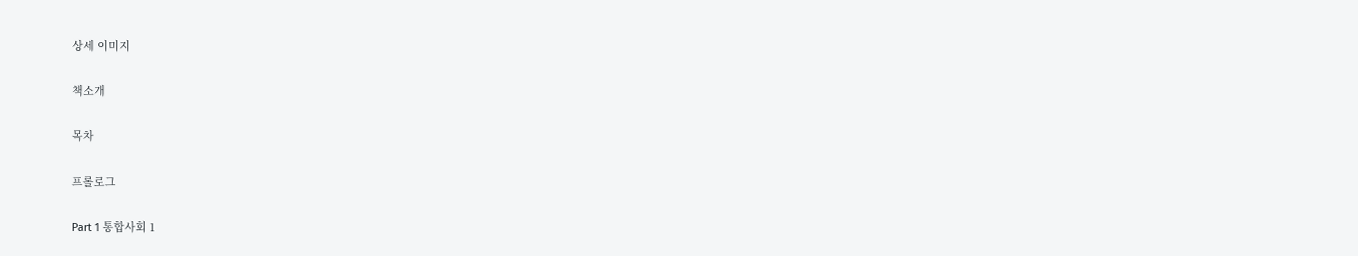상세 이미지

책소개

목차

프롤로그

Part 1 통합사회 1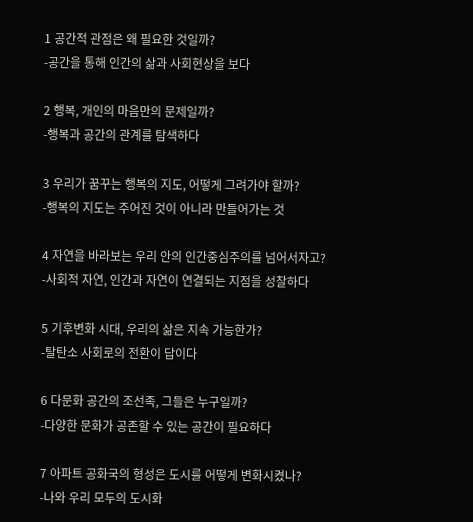1 공간적 관점은 왜 필요한 것일까?
-공간을 통해 인간의 삶과 사회현상을 보다

2 행복, 개인의 마음만의 문제일까?
-행복과 공간의 관계를 탐색하다

3 우리가 꿈꾸는 행복의 지도, 어떻게 그려가야 할까?
-행복의 지도는 주어진 것이 아니라 만들어가는 것

4 자연을 바라보는 우리 안의 인간중심주의를 넘어서자고?
-사회적 자연, 인간과 자연이 연결되는 지점을 성찰하다

5 기후변화 시대, 우리의 삶은 지속 가능한가?
-탈탄소 사회로의 전환이 답이다

6 다문화 공간의 조선족, 그들은 누구일까?
-다양한 문화가 공존할 수 있는 공간이 필요하다

7 아파트 공화국의 형성은 도시를 어떻게 변화시켰나?
-나와 우리 모두의 도시화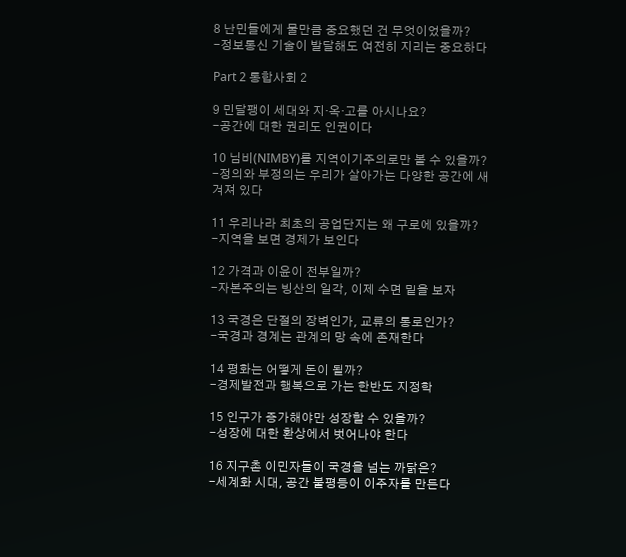8 난민들에게 물만큼 중요했던 건 무엇이었을까?
-정보통신 기술이 발달해도 여전히 지리는 중요하다

Part 2 통합사회 2

9 민달팽이 세대와 지·옥·고를 아시나요?
-공간에 대한 권리도 인권이다

10 님비(NIMBY)를 지역이기주의로만 볼 수 있을까?
-정의와 부정의는 우리가 살아가는 다양한 공간에 새겨져 있다

11 우리나라 최초의 공업단지는 왜 구로에 있을까?
-지역을 보면 경제가 보인다

12 가격과 이윤이 전부일까?
-자본주의는 빙산의 일각, 이제 수면 밑을 보자

13 국경은 단절의 장벽인가, 교류의 통로인가?
-국경과 경계는 관계의 망 속에 존재한다

14 평화는 어떻게 돈이 될까?
-경제발전과 행복으로 가는 한반도 지정학

15 인구가 증가해야만 성장할 수 있을까?
-성장에 대한 환상에서 벗어나야 한다

16 지구촌 이민자들이 국경을 넘는 까닭은?
-세계화 시대, 공간 불평등이 이주자를 만든다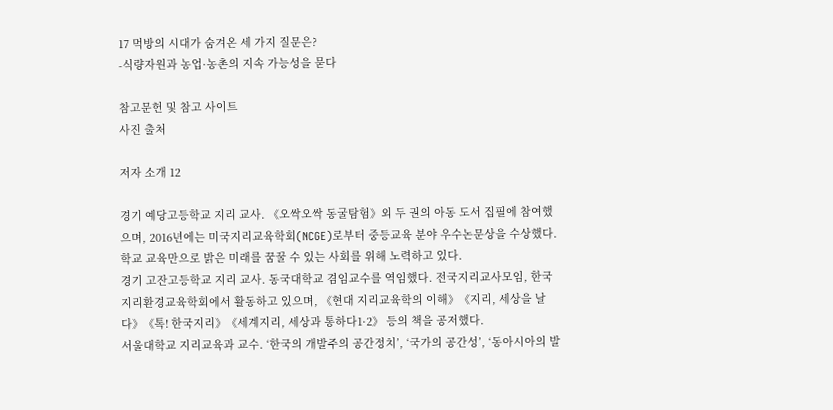17 먹방의 시대가 숨겨온 세 가지 질문은?
-식량자원과 농업·농촌의 지속 가능성을 묻다

참고문헌 및 참고 사이트
사진 출처

저자 소개 12

경기 예당고등학교 지리 교사. 《오싹오싹 동굴탐험》외 두 권의 아동 도서 집필에 참여했으며, 2016년에는 미국지리교육학회(NCGE)로부터 중등교육 분야 우수논문상을 수상했다. 학교 교육만으로 밝은 미래를 꿈꿀 수 있는 사회를 위해 노력하고 있다.
경기 고잔고등학교 지리 교사. 동국대학교 겸임교수를 역임했다. 전국지리교사모임, 한국지리환경교육학회에서 활동하고 있으며, 《현대 지리교육학의 이해》《지리, 세상을 날다》《톡! 한국지리》《세계지리, 세상과 통하다1·2》 등의 책을 공저했다.
서울대학교 지리교육과 교수. ‘한국의 개발주의 공간정치’, ‘국가의 공간성’, ‘동아시아의 발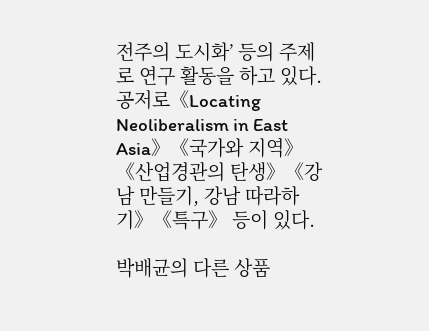전주의 도시화’ 등의 주제로 연구 활동을 하고 있다. 공저로《Locating Neoliberalism in East Asia》《국가와 지역》《산업경관의 탄생》《강남 만들기, 강남 따라하기》《특구》 등이 있다.

박배균의 다른 상품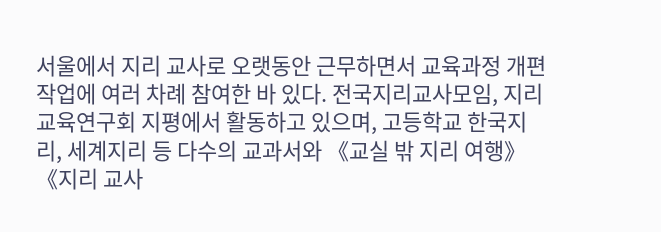서울에서 지리 교사로 오랫동안 근무하면서 교육과정 개편 작업에 여러 차례 참여한 바 있다. 전국지리교사모임, 지리교육연구회 지평에서 활동하고 있으며, 고등학교 한국지리, 세계지리 등 다수의 교과서와 《교실 밖 지리 여행》《지리 교사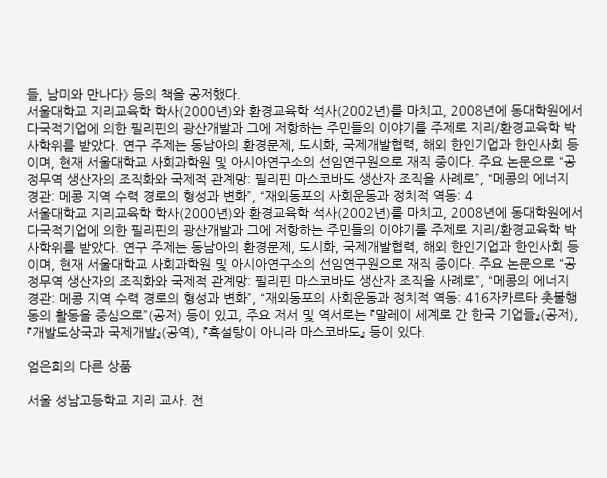들, 남미와 만나다》 등의 책을 공저했다.
서울대학교 지리교육학 학사(2000년)와 환경교육학 석사(2002년)를 마치고, 2008년에 동대학원에서 다국적기업에 의한 필리핀의 광산개발과 그에 저항하는 주민들의 이야기를 주제로 지리/환경교육학 박사학위를 받았다. 연구 주제는 동남아의 환경문제, 도시화, 국제개발협력, 해외 한인기업과 한인사회 등이며, 현재 서울대학교 사회과학원 및 아시아연구소의 선임연구원으로 재직 중이다. 주요 논문으로 “공정무역 생산자의 조직화와 국제적 관계망: 필리핀 마스코바도 생산자 조직을 사례로”, “메콩의 에너지 경관: 메콩 지역 수력 경로의 형성과 변화”, “재외동포의 사회운동과 정치적 역동: 4
서울대학교 지리교육학 학사(2000년)와 환경교육학 석사(2002년)를 마치고, 2008년에 동대학원에서 다국적기업에 의한 필리핀의 광산개발과 그에 저항하는 주민들의 이야기를 주제로 지리/환경교육학 박사학위를 받았다. 연구 주제는 동남아의 환경문제, 도시화, 국제개발협력, 해외 한인기업과 한인사회 등이며, 현재 서울대학교 사회과학원 및 아시아연구소의 선임연구원으로 재직 중이다. 주요 논문으로 “공정무역 생산자의 조직화와 국제적 관계망: 필리핀 마스코바도 생산자 조직을 사례로”, “메콩의 에너지 경관: 메콩 지역 수력 경로의 형성과 변화”, “재외동포의 사회운동과 정치적 역동: 416자카르타 촛불행동의 활동을 중심으로”(공저) 등이 있고, 주요 저서 및 역서로는 『말레이 세계로 간 한국 기업들』(공저), 『개발도상국과 국제개발』(공역), 『흑설탕이 아니라 마스코바도』 등이 있다.

엄은희의 다른 상품

서울 성남고등학교 지리 교사. 전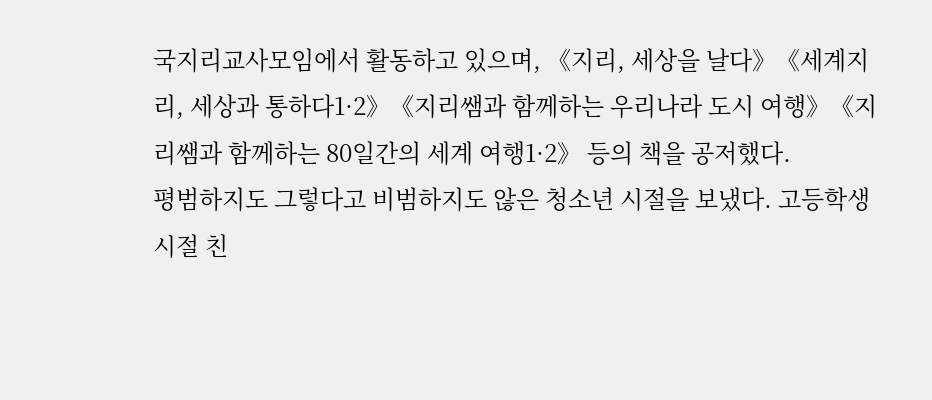국지리교사모임에서 활동하고 있으며, 《지리, 세상을 날다》《세계지리, 세상과 통하다1·2》《지리쌤과 함께하는 우리나라 도시 여행》《지리쌤과 함께하는 80일간의 세계 여행1·2》 등의 책을 공저했다.
평범하지도 그렇다고 비범하지도 않은 청소년 시절을 보냈다. 고등학생 시절 친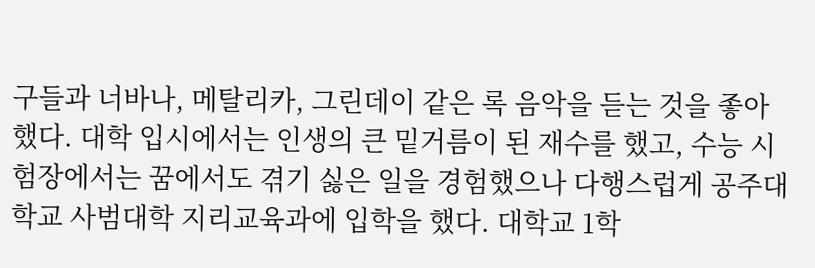구들과 너바나, 메탈리카, 그린데이 같은 록 음악을 듣는 것을 좋아했다. 대학 입시에서는 인생의 큰 밑거름이 된 재수를 했고, 수능 시험장에서는 꿈에서도 겪기 싫은 일을 경험했으나 다행스럽게 공주대학교 사범대학 지리교육과에 입학을 했다. 대학교 1학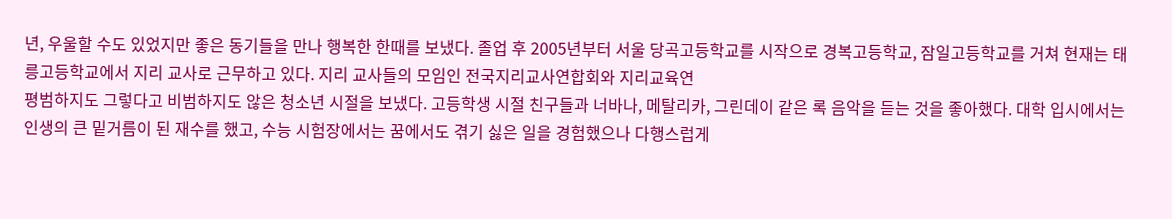년, 우울할 수도 있었지만 좋은 동기들을 만나 행복한 한때를 보냈다. 졸업 후 2005년부터 서울 당곡고등학교를 시작으로 경복고등학교, 잠일고등학교를 거쳐 현재는 태릉고등학교에서 지리 교사로 근무하고 있다. 지리 교사들의 모임인 전국지리교사연합회와 지리교육연
평범하지도 그렇다고 비범하지도 않은 청소년 시절을 보냈다. 고등학생 시절 친구들과 너바나, 메탈리카, 그린데이 같은 록 음악을 듣는 것을 좋아했다. 대학 입시에서는 인생의 큰 밑거름이 된 재수를 했고, 수능 시험장에서는 꿈에서도 겪기 싫은 일을 경험했으나 다행스럽게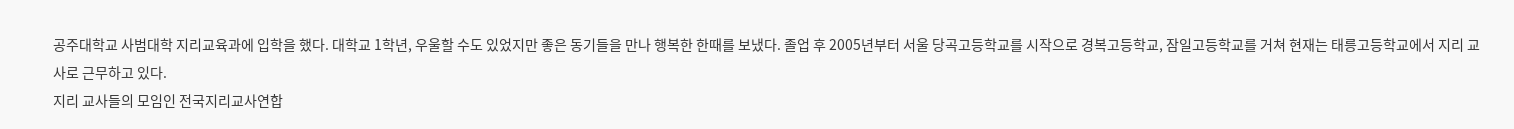공주대학교 사범대학 지리교육과에 입학을 했다. 대학교 1학년, 우울할 수도 있었지만 좋은 동기들을 만나 행복한 한때를 보냈다. 졸업 후 2005년부터 서울 당곡고등학교를 시작으로 경복고등학교, 잠일고등학교를 거쳐 현재는 태릉고등학교에서 지리 교사로 근무하고 있다.
지리 교사들의 모임인 전국지리교사연합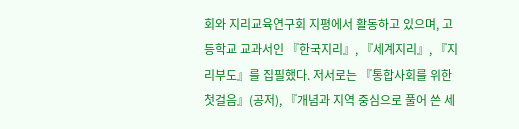회와 지리교육연구회 지평에서 활동하고 있으며, 고등학교 교과서인 『한국지리』, 『세계지리』, 『지리부도』를 집필했다. 저서로는 『통합사회를 위한 첫걸음』(공저), 『개념과 지역 중심으로 풀어 쓴 세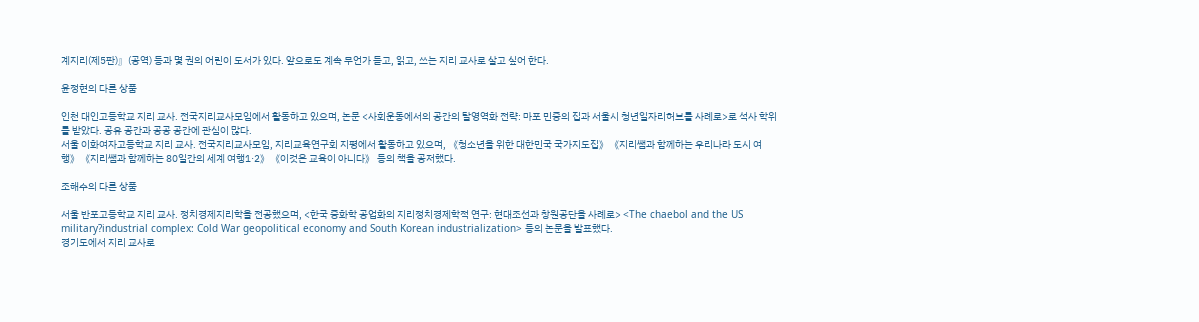계지리(제5판)』(공역) 등과 몇 권의 어린이 도서가 있다. 앞으로도 계속 무언가 듣고, 읽고, 쓰는 지리 교사로 살고 싶어 한다.

윤정현의 다른 상품

인천 대인고등학교 지리 교사. 전국지리교사모임에서 활동하고 있으며, 논문 <사회운동에서의 공간의 탈영역화 전략: 마포 민중의 집과 서울시 청년일자리허브를 사례로>로 석사 학위를 받았다. 공유 공간과 공공 공간에 관심이 많다.
서울 이화여자고등학교 지리 교사. 전국지리교사모임, 지리교육연구회 지평에서 활동하고 있으며, 《청소년을 위한 대한민국 국가지도집》《지리쌤과 함께하는 우리나라 도시 여행》《지리쌤과 함께하는 80일간의 세계 여행1·2》《이것은 교육이 아니다》 등의 책을 공저했다.

조해수의 다른 상품

서울 반포고등학교 지리 교사. 정치경제지리학을 전공했으며, <한국 중화학 공업화의 지리정치경제학적 연구: 현대조선과 창원공단을 사례로> <The chaebol and the US military?industrial complex: Cold War geopolitical economy and South Korean industrialization> 등의 논문을 발표했다.
경기도에서 지리 교사로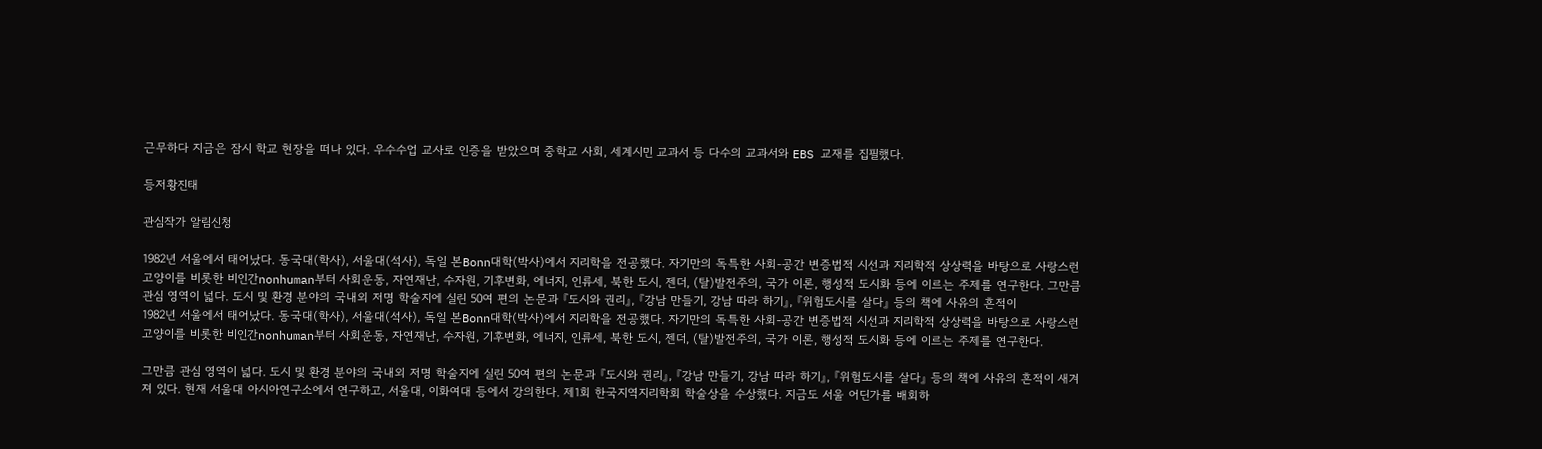근무하다 지금은 잠시 학교 현장을 떠나 있다. 우수수업 교사로 인증을 받았으며 중학교 사회, 세계시민 교과서 등 다수의 교과서와 EBS 교재를 집필했다.

등저황진태

관심작가 알림신청

1982년 서울에서 태어났다. 동국대(학사), 서울대(석사), 독일 본Bonn대학(박사)에서 지리학을 전공했다. 자기만의 독특한 사회-공간 변증법적 시선과 지리학적 상상력을 바탕으로 사랑스런 고양이를 비롯한 비인간nonhuman부터 사회운동, 자연재난, 수자원, 기후변화, 에너지, 인류세, 북한 도시, 젠더, (탈)발전주의, 국가 이론, 행성적 도시화 등에 이르는 주제를 연구한다. 그만큼 관심 영역이 넓다. 도시 및 환경 분야의 국내외 저명 학술지에 실린 50여 편의 논문과 『도시와 권리』, 『강남 만들기, 강남 따라 하기』, 『위험도시를 살다』 등의 책에 사유의 흔적이
1982년 서울에서 태어났다. 동국대(학사), 서울대(석사), 독일 본Bonn대학(박사)에서 지리학을 전공했다. 자기만의 독특한 사회-공간 변증법적 시선과 지리학적 상상력을 바탕으로 사랑스런 고양이를 비롯한 비인간nonhuman부터 사회운동, 자연재난, 수자원, 기후변화, 에너지, 인류세, 북한 도시, 젠더, (탈)발전주의, 국가 이론, 행성적 도시화 등에 이르는 주제를 연구한다.

그만큼 관심 영역이 넓다. 도시 및 환경 분야의 국내외 저명 학술지에 실린 50여 편의 논문과 『도시와 권리』, 『강남 만들기, 강남 따라 하기』, 『위험도시를 살다』 등의 책에 사유의 흔적이 새겨져 있다. 현재 서울대 아시아연구소에서 연구하고, 서울대, 이화여대 등에서 강의한다. 제1회 한국지역지리학회 학술상을 수상했다. 지금도 서울 어딘가를 배회하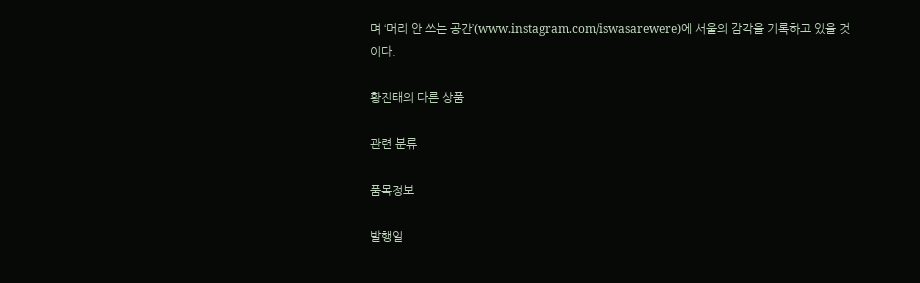며 ‘머리 안 쓰는 공간’(www.instagram.com/iswasarewere)에 서울의 감각을 기록하고 있을 것이다.

황진태의 다른 상품

관련 분류

품목정보

발행일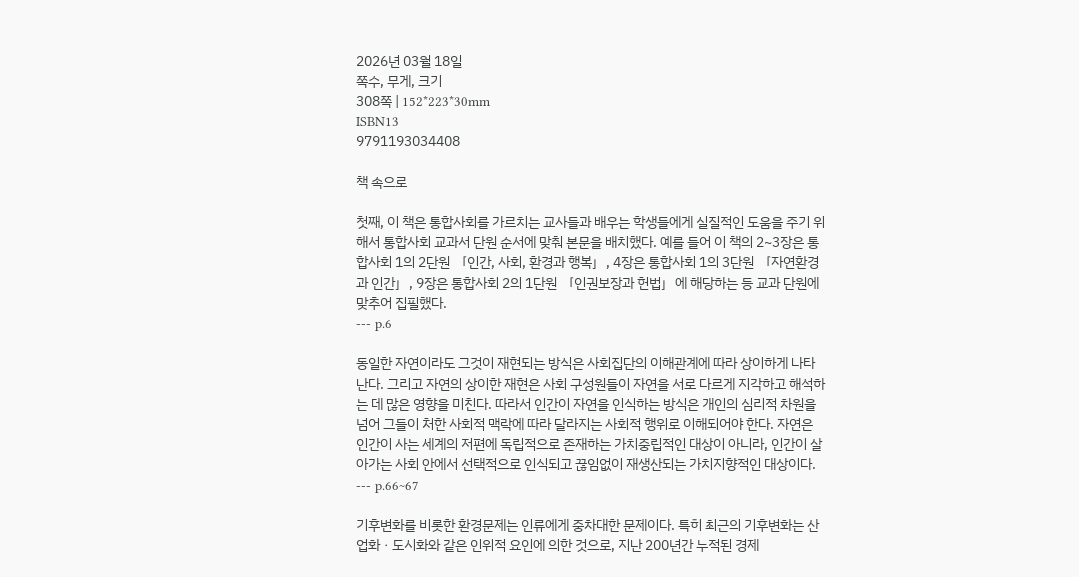2026년 03월 18일
쪽수, 무게, 크기
308쪽 | 152*223*30mm
ISBN13
9791193034408

책 속으로

첫째, 이 책은 통합사회를 가르치는 교사들과 배우는 학생들에게 실질적인 도움을 주기 위해서 통합사회 교과서 단원 순서에 맞춰 본문을 배치했다. 예를 들어 이 책의 2~3장은 통합사회 1의 2단원 「인간, 사회, 환경과 행복」, 4장은 통합사회 1의 3단원 「자연환경과 인간」, 9장은 통합사회 2의 1단원 「인권보장과 헌법」에 해당하는 등 교과 단원에 맞추어 집필했다.
--- p.6

동일한 자연이라도 그것이 재현되는 방식은 사회집단의 이해관계에 따라 상이하게 나타난다. 그리고 자연의 상이한 재현은 사회 구성원들이 자연을 서로 다르게 지각하고 해석하는 데 많은 영향을 미친다. 따라서 인간이 자연을 인식하는 방식은 개인의 심리적 차원을 넘어 그들이 처한 사회적 맥락에 따라 달라지는 사회적 행위로 이해되어야 한다. 자연은 인간이 사는 세계의 저편에 독립적으로 존재하는 가치중립적인 대상이 아니라, 인간이 살아가는 사회 안에서 선택적으로 인식되고 끊임없이 재생산되는 가치지향적인 대상이다.
--- p.66~67

기후변화를 비롯한 환경문제는 인류에게 중차대한 문제이다. 특히 최근의 기후변화는 산업화ㆍ도시화와 같은 인위적 요인에 의한 것으로, 지난 200년간 누적된 경제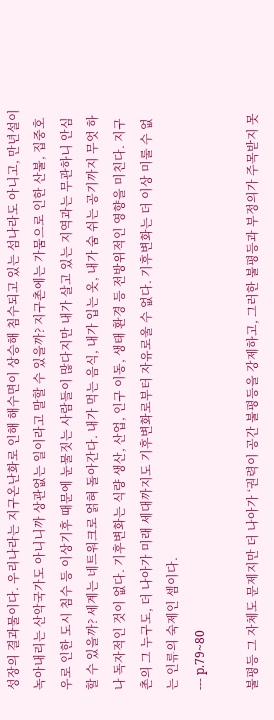성장의 결과물이다. 우리나라는 지구온난화로 인해 해수면이 상승해 침수되고 있는 섬나라도 아니고, 만년설이 녹아내리는 산악국가도 아니니까 상관없는 일이라고 말할 수 있을까? 지구촌에는 가뭄으로 인한 산불, 집중호우로 인한 도시 침수 등 이상기후 때문에 눈물짓는 사람들이 많다지만 내가 살고 있는 지역과는 무관하니 안심할 수 있을까? 세계는 네트워크로 얽혀 돌아간다. 내가 먹는 음식, 내가 입는 옷, 내가 숨 쉬는 공기까지 무엇 하나 독자적인 것이 없다. 기후변화는 식량 생산, 산업, 인구 이동, 생태 환경 등 전방위적인 영향을 미친다. 지구촌의 그 누구도, 더 나아가 미래 세대까지도 기후변화로부터 자유로울 수 없다. 기후변화는 더 이상 미룰 수 없는 인류의 숙제인 셈이다.
--- p.79~80

불평등 그 자체도 문제지만 더 나아가 ‘권력이 공간 불평등을 강제하고, 그러한 불평등과 부정의가 주목받지 못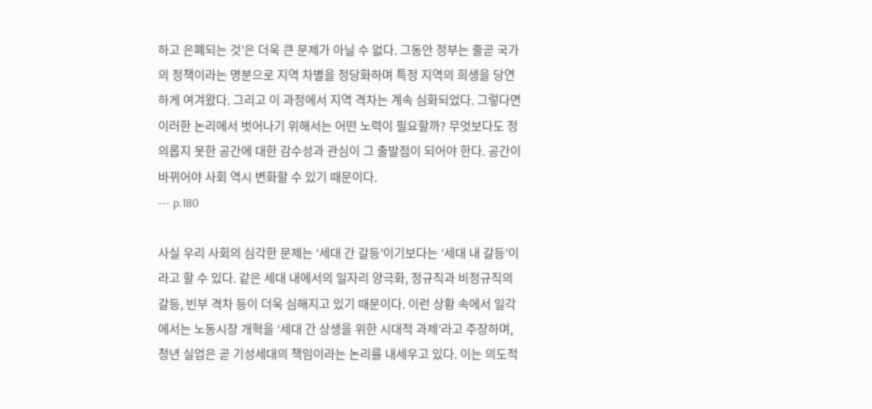하고 은폐되는 것’은 더욱 큰 문제가 아닐 수 없다. 그동안 정부는 줄곧 국가의 정책이라는 명분으로 지역 차별을 정당화하며 특정 지역의 희생을 당연하게 여겨왔다. 그리고 이 과정에서 지역 격차는 계속 심화되었다. 그렇다면 이러한 논리에서 벗어나기 위해서는 어떤 노력이 필요할까? 무엇보다도 정의롭지 못한 공간에 대한 감수성과 관심이 그 출발점이 되어야 한다. 공간이 바뀌어야 사회 역시 변화할 수 있기 때문이다.
--- p.180

사실 우리 사회의 심각한 문제는 ‘세대 간 갈등’이기보다는 ‘세대 내 갈등’이라고 할 수 있다. 같은 세대 내에서의 일자리 양극화, 정규직과 비정규직의 갈등, 빈부 격차 등이 더욱 심해지고 있기 때문이다. 이런 상황 속에서 일각에서는 노동시장 개혁을 ‘세대 간 상생을 위한 시대적 과제’라고 주장하며, 청년 실업은 곧 기성세대의 책임이라는 논리를 내세우고 있다. 이는 의도적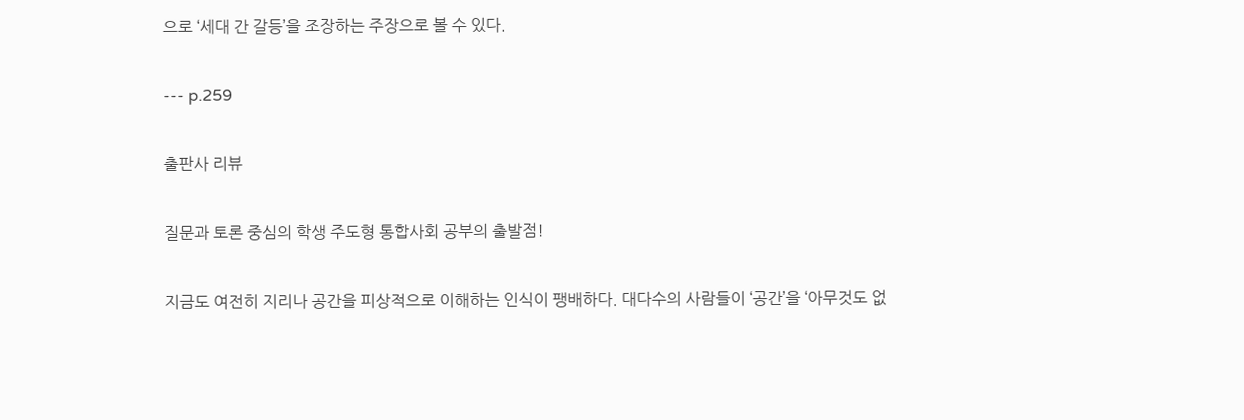으로 ‘세대 간 갈등’을 조장하는 주장으로 볼 수 있다.

--- p.259

출판사 리뷰

질문과 토론 중심의 학생 주도형 통합사회 공부의 출발점!

지금도 여전히 지리나 공간을 피상적으로 이해하는 인식이 팽배하다. 대다수의 사람들이 ‘공간’을 ‘아무것도 없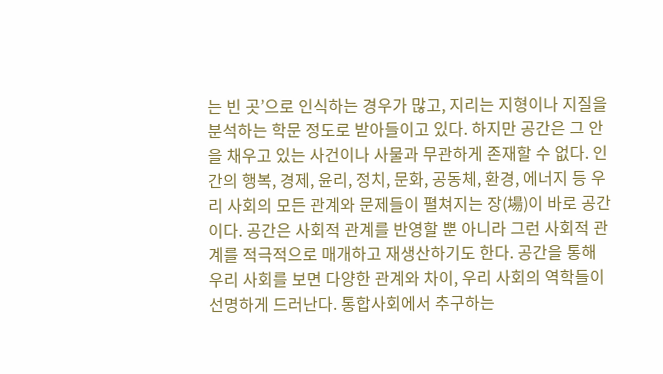는 빈 곳’으로 인식하는 경우가 많고, 지리는 지형이나 지질을 분석하는 학문 정도로 받아들이고 있다. 하지만 공간은 그 안을 채우고 있는 사건이나 사물과 무관하게 존재할 수 없다. 인간의 행복, 경제, 윤리, 정치, 문화, 공동체, 환경, 에너지 등 우리 사회의 모든 관계와 문제들이 펼쳐지는 장(場)이 바로 공간이다. 공간은 사회적 관계를 반영할 뿐 아니라 그런 사회적 관계를 적극적으로 매개하고 재생산하기도 한다. 공간을 통해 우리 사회를 보면 다양한 관계와 차이, 우리 사회의 역학들이 선명하게 드러난다. 통합사회에서 추구하는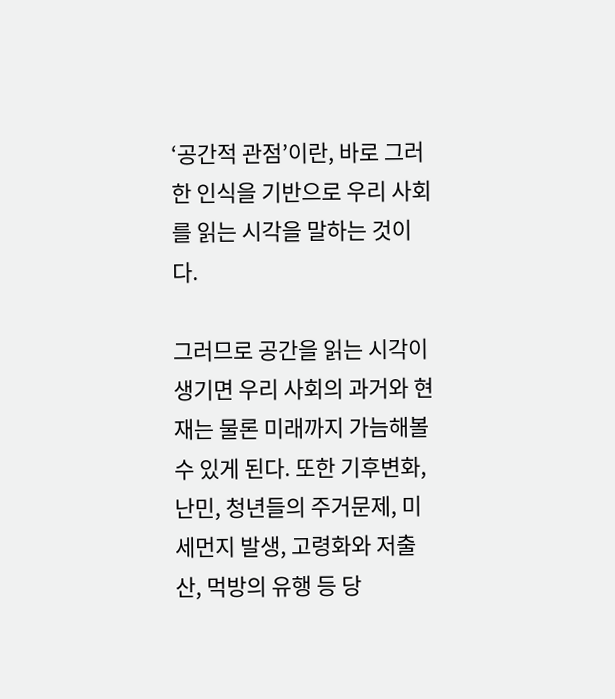‘공간적 관점’이란, 바로 그러한 인식을 기반으로 우리 사회를 읽는 시각을 말하는 것이다.

그러므로 공간을 읽는 시각이 생기면 우리 사회의 과거와 현재는 물론 미래까지 가늠해볼 수 있게 된다. 또한 기후변화, 난민, 청년들의 주거문제, 미세먼지 발생, 고령화와 저출산, 먹방의 유행 등 당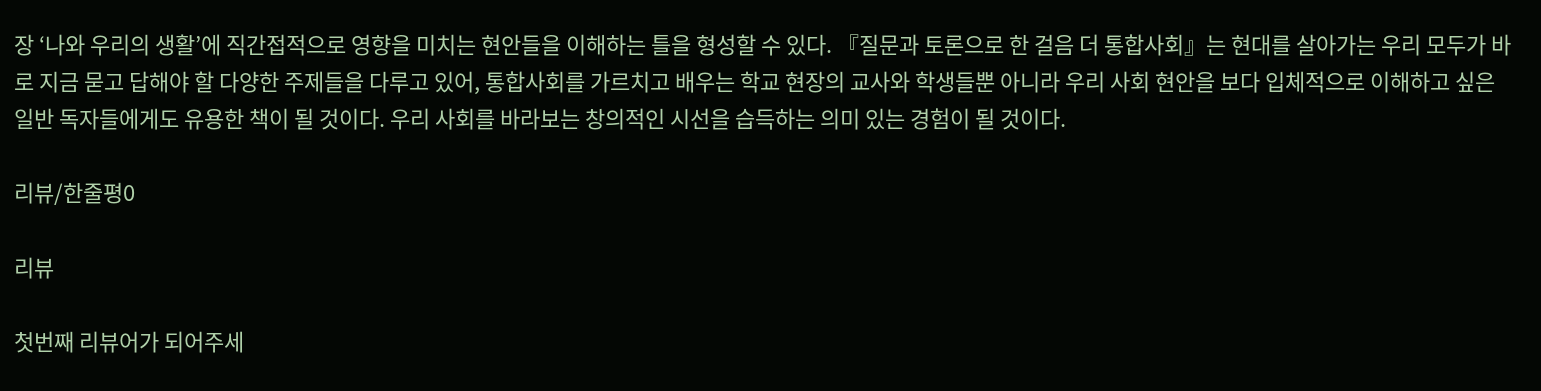장 ‘나와 우리의 생활’에 직간접적으로 영향을 미치는 현안들을 이해하는 틀을 형성할 수 있다. 『질문과 토론으로 한 걸음 더 통합사회』는 현대를 살아가는 우리 모두가 바로 지금 묻고 답해야 할 다양한 주제들을 다루고 있어, 통합사회를 가르치고 배우는 학교 현장의 교사와 학생들뿐 아니라 우리 사회 현안을 보다 입체적으로 이해하고 싶은 일반 독자들에게도 유용한 책이 될 것이다. 우리 사회를 바라보는 창의적인 시선을 습득하는 의미 있는 경험이 될 것이다.

리뷰/한줄평0

리뷰

첫번째 리뷰어가 되어주세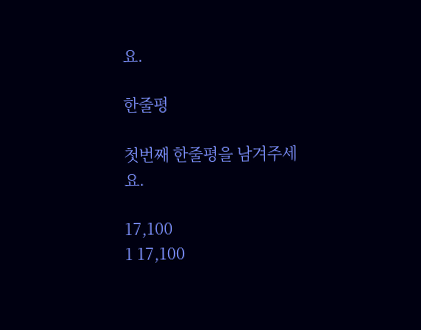요.

한줄평

첫번째 한줄평을 남겨주세요.

17,100
1 17,100